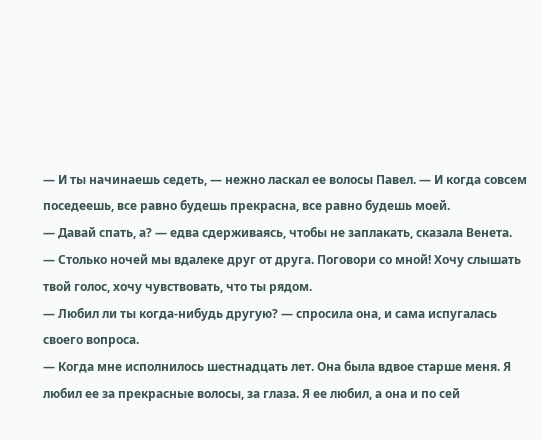— И ты начинаешь седеть, — нежно ласкал ее волосы Павел. — И когда совсем поседеешь, все равно будешь прекрасна, все равно будешь моей.
— Давай спать, а? — едва сдерживаясь, чтобы не заплакать, сказала Венета.
— Столько ночей мы вдалеке друг от друга. Поговори со мной! Хочу слышать твой голос, хочу чувствовать, что ты рядом.
— Любил ли ты когда-нибудь другую? — спросила она, и сама испугалась своего вопроса.
— Когда мне исполнилось шестнадцать лет. Она была вдвое старше меня. Я любил ее за прекрасные волосы, за глаза. Я ее любил, а она и по сей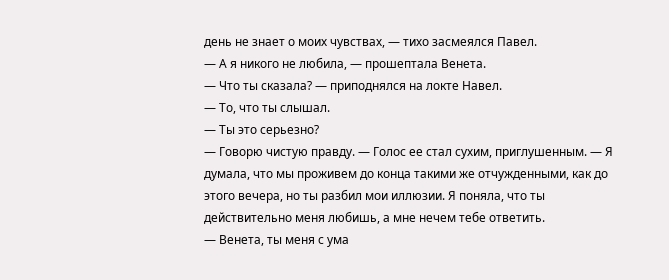день не знает о моих чувствах, — тихо засмеялся Павел.
— А я никого не любила, — прошептала Венета.
— Что ты сказала? — приподнялся на локте Навел.
— То, что ты слышал.
— Ты это серьезно?
— Говорю чистую правду. — Голос ее стал сухим, приглушенным. — Я думала, что мы проживем до конца такими же отчужденными, как до этого вечера, но ты разбил мои иллюзии. Я поняла, что ты действительно меня любишь, а мне нечем тебе ответить.
— Венета, ты меня с ума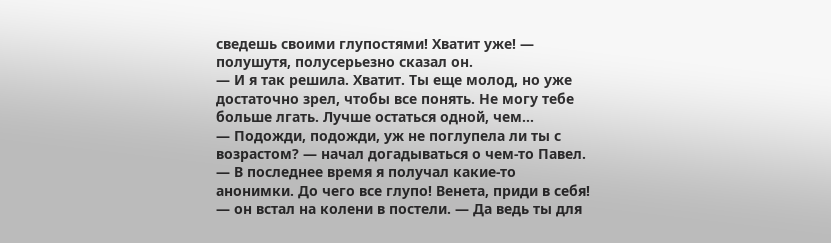сведешь своими глупостями! Хватит уже! — полушутя, полусерьезно сказал он.
— И я так решила. Хватит. Ты еще молод, но уже достаточно зрел, чтобы все понять. Не могу тебе больше лгать. Лучше остаться одной, чем...
— Подожди, подожди, уж не поглупела ли ты с возрастом? — начал догадываться о чем-то Павел. — В последнее время я получал какие-то анонимки. До чего все глупо! Венета, приди в себя! — он встал на колени в постели. — Да ведь ты для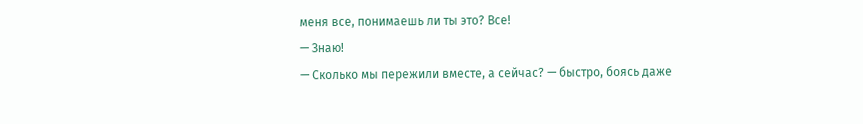меня все, понимаешь ли ты это? Все!
— Знаю!
— Сколько мы пережили вместе, а сейчас? — быстро, боясь даже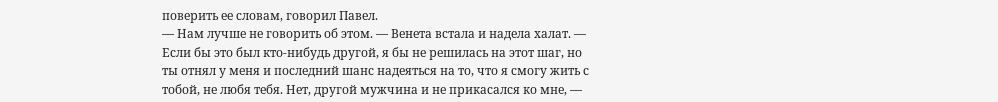поверить ее словам, говорил Павел.
— Нам лучше не говорить об этом. — Венета встала и надела халат. — Если бы это был кто-нибудь другой, я бы не решилась на этот шаг, но ты отнял у меня и последний шанс надеяться на то, что я смогу жить с тобой, не любя тебя. Нет, другой мужчина и не прикасался ко мне, —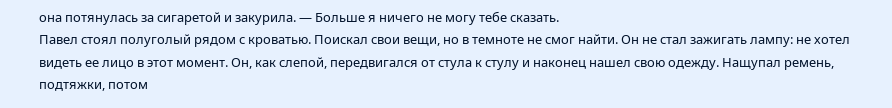она потянулась за сигаретой и закурила. — Больше я ничего не могу тебе сказать.
Павел стоял полуголый рядом с кроватью. Поискал свои вещи, но в темноте не смог найти. Он не стал зажигать лампу: не хотел видеть ее лицо в этот момент. Он, как слепой, передвигался от стула к стулу и наконец нашел свою одежду. Нащупал ремень, подтяжки, потом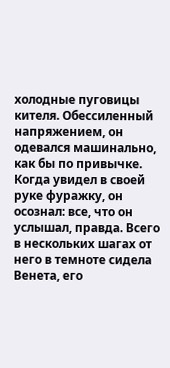холодные пуговицы кителя. Обессиленный напряжением, он одевался машинально, как бы по привычке. Когда увидел в своей руке фуражку, он осознал: все, что он услышал, правда. Всего в нескольких шагах от него в темноте сидела Венета, его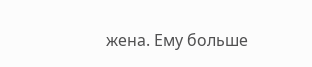жена. Ему больше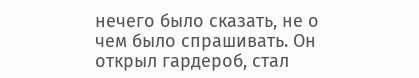нечего было сказать, не о чем было спрашивать. Он открыл гардероб, стал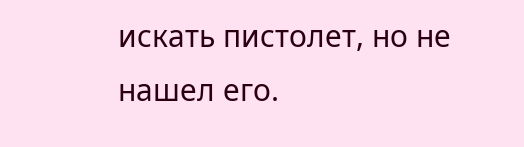искать пистолет, но не нашел его.